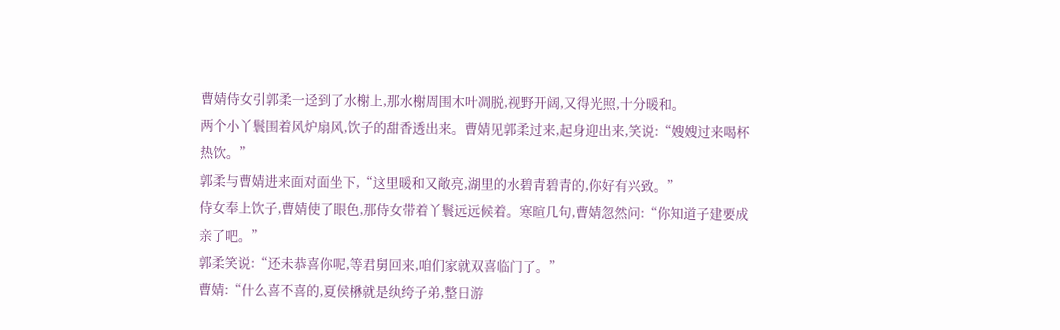曹婧侍女引郭柔一迳到了水榭上,那水榭周围木叶凋脱,视野开阔,又得光照,十分暖和。
两个小丫鬟围着风炉扇风,饮子的甜香透出来。曹婧见郭柔过来,起身迎出来,笑说:“嫂嫂过来喝杯热饮。”
郭柔与曹婧进来面对面坐下,“这里暖和又敞亮,湖里的水碧青碧青的,你好有兴致。”
侍女奉上饮子,曹婧使了眼色,那侍女带着丫鬟远远候着。寒暄几句,曹婧忽然问:“你知道子建要成亲了吧。”
郭柔笑说:“还未恭喜你呢,等君舅回来,咱们家就双喜临门了。”
曹婧:“什么喜不喜的,夏侯楙就是纨绔子弟,整日游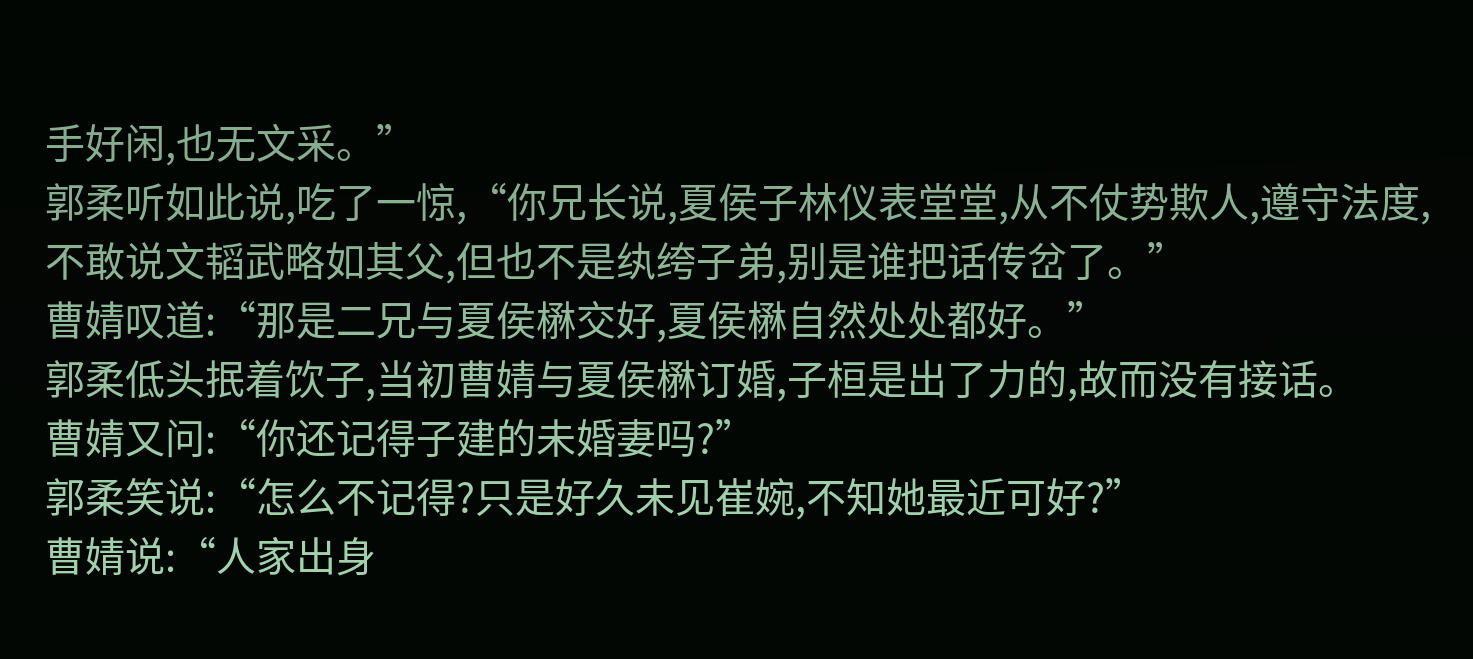手好闲,也无文采。”
郭柔听如此说,吃了一惊,“你兄长说,夏侯子林仪表堂堂,从不仗势欺人,遵守法度,不敢说文韬武略如其父,但也不是纨绔子弟,别是谁把话传岔了。”
曹婧叹道:“那是二兄与夏侯楙交好,夏侯楙自然处处都好。”
郭柔低头抿着饮子,当初曹婧与夏侯楙订婚,子桓是出了力的,故而没有接话。
曹婧又问:“你还记得子建的未婚妻吗?”
郭柔笑说:“怎么不记得?只是好久未见崔婉,不知她最近可好?”
曹婧说:“人家出身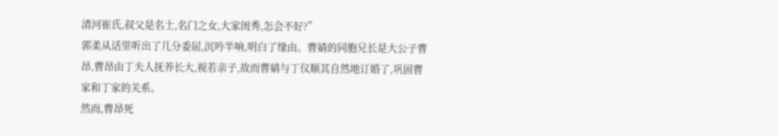清河崔氏,叔父是名士,名门之女,大家闺秀,怎会不好?”
郭柔从话里听出了几分委屈,沉吟半响,明白了缘由。曹婧的同胞兄长是大公子曹昂,曹昂由丁夫人抚养长大,视若亲子,故而曹婧与丁仪顺其自然地订婚了,巩固曹家和丁家的关系。
然而,曹昂死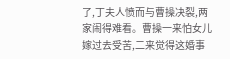了,丁夫人愤而与曹操决裂,两家闹得难看。曹操一来怕女儿嫁过去受苦,二来觉得这婚事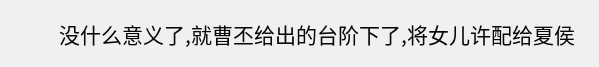没什么意义了,就曹丕给出的台阶下了,将女儿许配给夏侯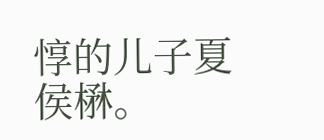惇的儿子夏侯楙。